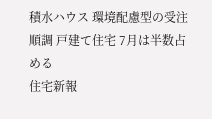積水ハウス 環境配慮型の受注順調 戸建て住宅 7月は半数占める
住宅新報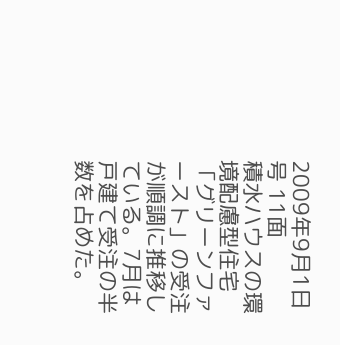2009年9月1日 号 11面
積水ハウスの環境配慮型住宅「グリーンファースト」の受注が順調に推移している。7月は戸建て受注の半数を占めた。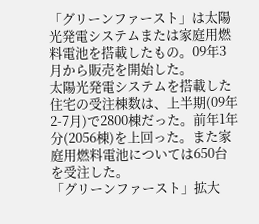「グリーンファースト」は太陽光発電システムまたは家庭用燃料電池を搭載したもの。09年3月から販売を開始した。
太陽光発電システムを搭載した住宅の受注棟数は、上半期(09年2-7月)で2800棟だった。前年1年分(2056棟)を上回った。また家庭用燃料電池については650台を受注した。
「グリーンファースト」拡大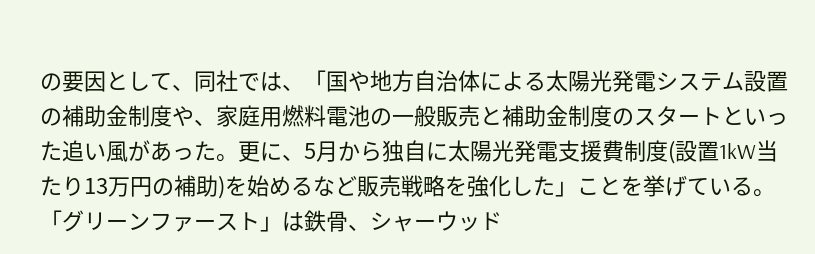の要因として、同社では、「国や地方自治体による太陽光発電システム設置の補助金制度や、家庭用燃料電池の一般販売と補助金制度のスタートといった追い風があった。更に、5月から独自に太陽光発電支援費制度(設置1kW当たり13万円の補助)を始めるなど販売戦略を強化した」ことを挙げている。
「グリーンファースト」は鉄骨、シャーウッド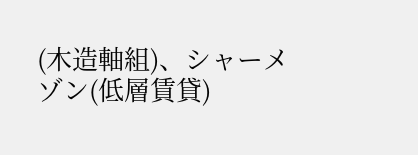(木造軸組)、シャーメゾン(低層賃貸)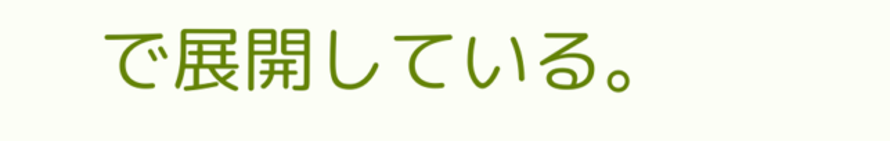で展開している。